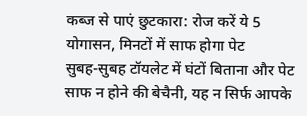कब्ज से पाएं छुटकारा: रोज करें ये 5 योगासन, मिनटों में साफ होगा पेट
सुबह-सुबह टॉयलेट में घंटों बिताना और पेट साफ न होने की बेचैनी, यह न सिर्फ आपके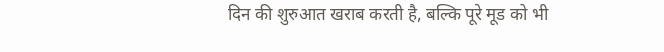दिन की शुरुआत खराब करती है, बल्कि पूरे मूड को भी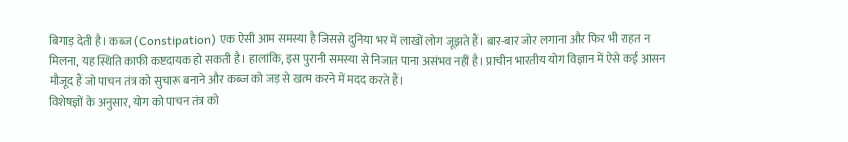बिगाड़ देती है। कब्ज (Constipation) एक ऐसी आम समस्या है जिससे दुनिया भर में लाखों लोग जूझते हैं। बार-बार जोर लगाना और फिर भी राहत न मिलना, यह स्थिति काफी कष्टदायक हो सकती है। हालांकि, इस पुरानी समस्या से निजात पाना असंभव नहीं है। प्राचीन भारतीय योग विज्ञान में ऐसे कई आसन मौजूद हैं जो पाचन तंत्र को सुचारू बनाने और कब्ज को जड़ से खत्म करने में मदद करते हैं।
विशेषज्ञों के अनुसार, योग को पाचन तंत्र को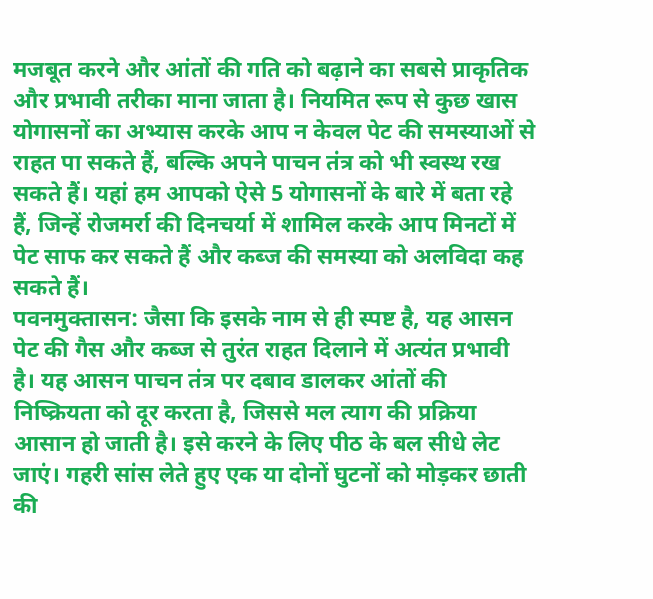मजबूत करने और आंतों की गति को बढ़ाने का सबसे प्राकृतिक और प्रभावी तरीका माना जाता है। नियमित रूप से कुछ खास योगासनों का अभ्यास करके आप न केवल पेट की समस्याओं से राहत पा सकते हैं, बल्कि अपने पाचन तंत्र को भी स्वस्थ रख सकते हैं। यहां हम आपको ऐसे 5 योगासनों के बारे में बता रहे हैं, जिन्हें रोजमर्रा की दिनचर्या में शामिल करके आप मिनटों में पेट साफ कर सकते हैं और कब्ज की समस्या को अलविदा कह सकते हैं।
पवनमुक्तासन: जैसा कि इसके नाम से ही स्पष्ट है, यह आसन पेट की गैस और कब्ज से तुरंत राहत दिलाने में अत्यंत प्रभावी है। यह आसन पाचन तंत्र पर दबाव डालकर आंतों की निष्क्रियता को दूर करता है, जिससे मल त्याग की प्रक्रिया आसान हो जाती है। इसे करने के लिए पीठ के बल सीधे लेट जाएं। गहरी सांस लेते हुए एक या दोनों घुटनों को मोड़कर छाती की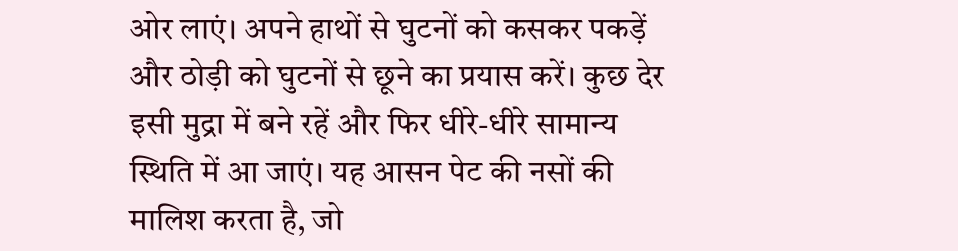ओर लाएं। अपने हाथों से घुटनों को कसकर पकड़ें और ठोड़ी को घुटनों से छूने का प्रयास करें। कुछ देर इसी मुद्रा में बने रहें और फिर धीरे-धीरे सामान्य स्थिति में आ जाएं। यह आसन पेट की नसों की मालिश करता है, जो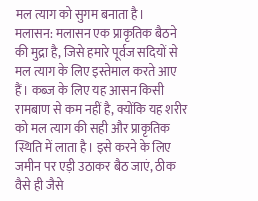मल त्याग को सुगम बनाता है।
मलासन: मलासन एक प्राकृतिक बैठने की मुद्रा है, जिसे हमारे पूर्वज सदियों से मल त्याग के लिए इस्तेमाल करते आए हैं। कब्ज के लिए यह आसन किसी रामबाण से कम नहीं है, क्योंकि यह शरीर को मल त्याग की सही और प्राकृतिक स्थिति में लाता है। इसे करने के लिए जमीन पर एड़ी उठाकर बैठ जाएं, ठीक वैसे ही जैसे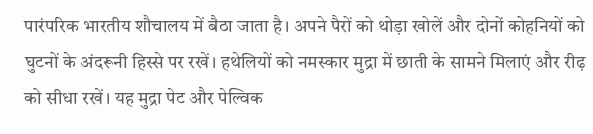पारंपरिक भारतीय शौचालय में बैठा जाता है। अपने पैरों को थोड़ा खोलें और दोनों कोहनियों को घुटनों के अंदरूनी हिस्से पर रखें। हथेलियों को नमस्कार मुद्रा में छाती के सामने मिलाएं और रीढ़ को सीधा रखें। यह मुद्रा पेट और पेल्विक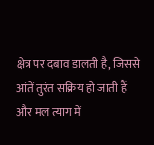क्षेत्र पर दबाव डालती है, जिससे आंतें तुरंत सक्रिय हो जाती हैं और मल त्याग में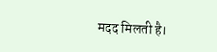मदद मिलती है।